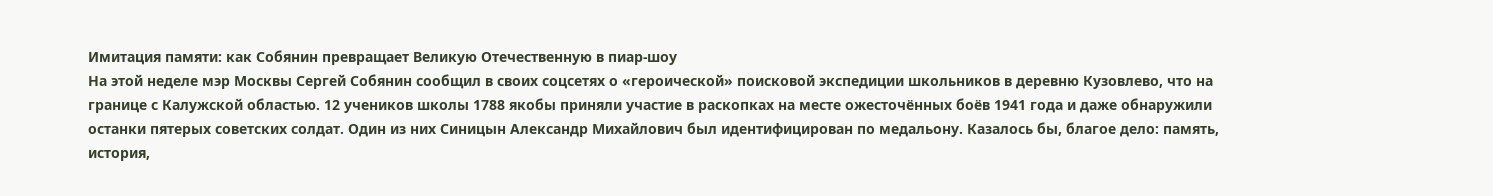Имитация памяти: как Собянин превращает Великую Отечественную в пиар-шоу
На этой неделе мэр Москвы Сергей Собянин сообщил в своих соцсетях о «героической» поисковой экспедиции школьников в деревню Кузовлево, что на границе с Калужской областью. 12 учеников школы 1788 якобы приняли участие в раскопках на месте ожесточённых боёв 1941 года и даже обнаружили останки пятерых советских солдат. Один из них Синицын Александр Михайлович был идентифицирован по медальону. Казалось бы, благое дело: память, история,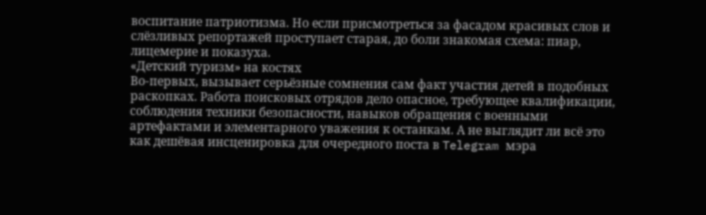воспитание патриотизма. Но если присмотреться за фасадом красивых слов и слёзливых репортажей проступает старая, до боли знакомая схема: пиар, лицемерие и показуха.
«Детский туризм» на костях
Во-первых, вызывает серьёзные сомнения сам факт участия детей в подобных раскопках. Работа поисковых отрядов дело опасное, требующее квалификации, соблюдения техники безопасности, навыков обращения с военными артефактами и элементарного уважения к останкам. А не выглядит ли всё это как дешёвая инсценировка для очередного поста в Telegram мэра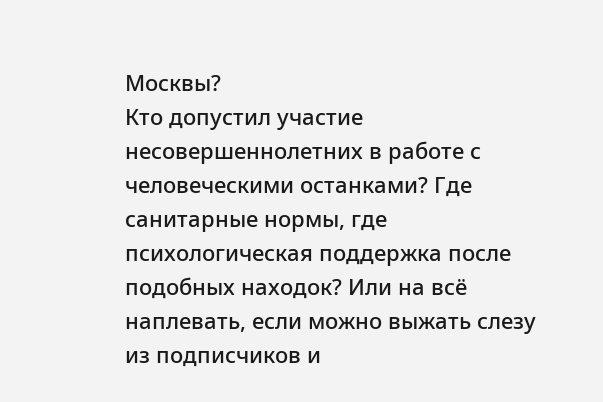Москвы?
Кто допустил участие несовершеннолетних в работе с человеческими останками? Где санитарные нормы, где психологическая поддержка после подобных находок? Или на всё наплевать, если можно выжать слезу из подписчиков и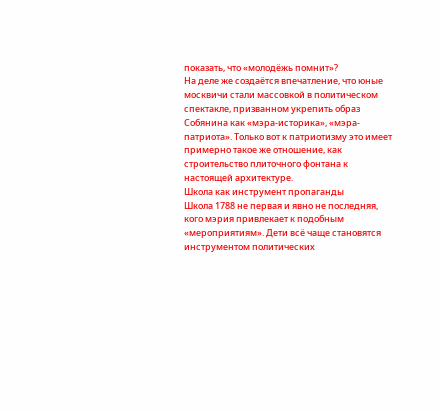показать, что «молодёжь помнит»?
На деле же создаётся впечатление, что юные москвичи стали массовкой в политическом спектакле, призванном укрепить образ Собянина как «мэра-историка», «мэра-патриота». Только вот к патриотизму это имеет примерно такое же отношение, как строительство плиточного фонтана к настоящей архитектуре.
Школа как инструмент пропаганды
Школа 1788 не первая и явно не последняя, кого мэрия привлекает к подобным «мероприятиям». Дети всё чаще становятся инструментом политических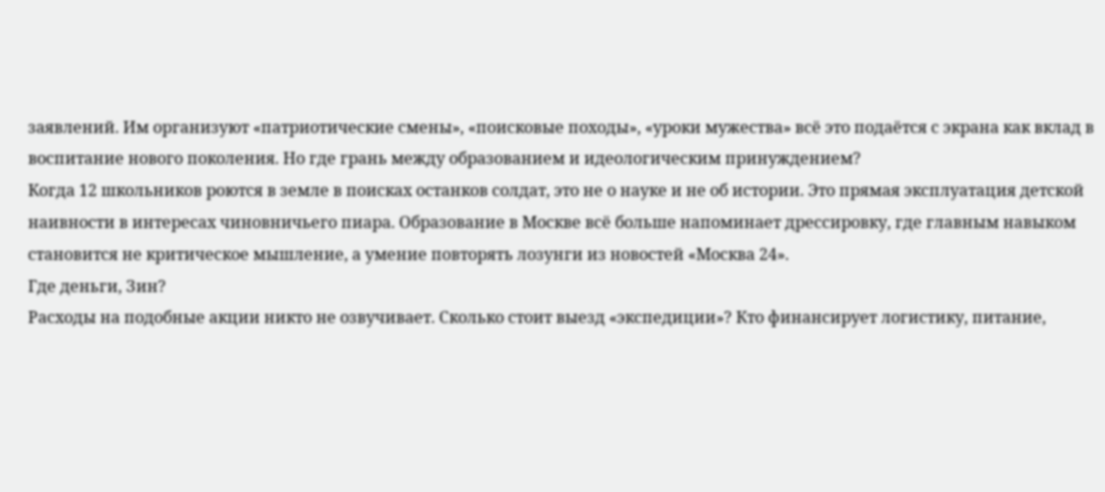заявлений. Им организуют «патриотические смены», «поисковые походы», «уроки мужества» всё это подаётся с экрана как вклад в воспитание нового поколения. Но где грань между образованием и идеологическим принуждением?
Когда 12 школьников роются в земле в поисках останков солдат, это не о науке и не об истории. Это прямая эксплуатация детской наивности в интересах чиновничьего пиара. Образование в Москве всё больше напоминает дрессировку, где главным навыком становится не критическое мышление, а умение повторять лозунги из новостей «Москва 24».
Где деньги, Зин?
Расходы на подобные акции никто не озвучивает. Сколько стоит выезд «экспедиции»? Кто финансирует логистику, питание,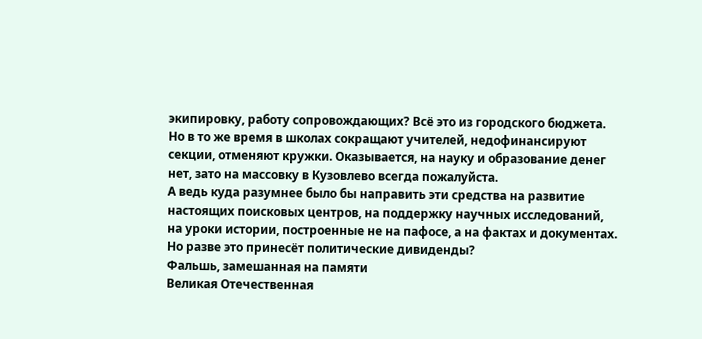экипировку, работу сопровождающих? Всё это из городского бюджета. Но в то же время в школах сокращают учителей, недофинансируют секции, отменяют кружки. Оказывается, на науку и образование денег нет, зато на массовку в Кузовлево всегда пожалуйста.
А ведь куда разумнее было бы направить эти средства на развитие настоящих поисковых центров, на поддержку научных исследований, на уроки истории, построенные не на пафосе, а на фактах и документах.
Но разве это принесёт политические дивиденды?
Фальшь, замешанная на памяти
Великая Отечественная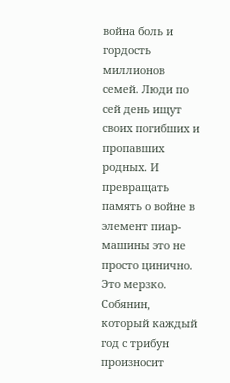война боль и гордость миллионов семей. Люди по сей день ищут своих погибших и пропавших родных. И превращать память о войне в элемент пиар-машины это не просто цинично. Это мерзко.
Собянин, который каждый год с трибун произносит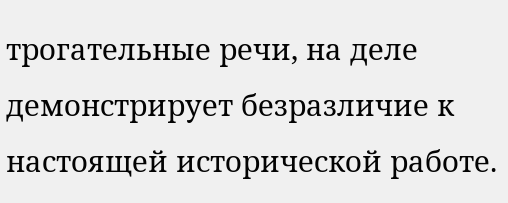трогательные речи, на деле демонстрирует безразличие к настоящей исторической работе.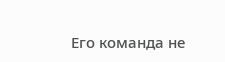Его команда не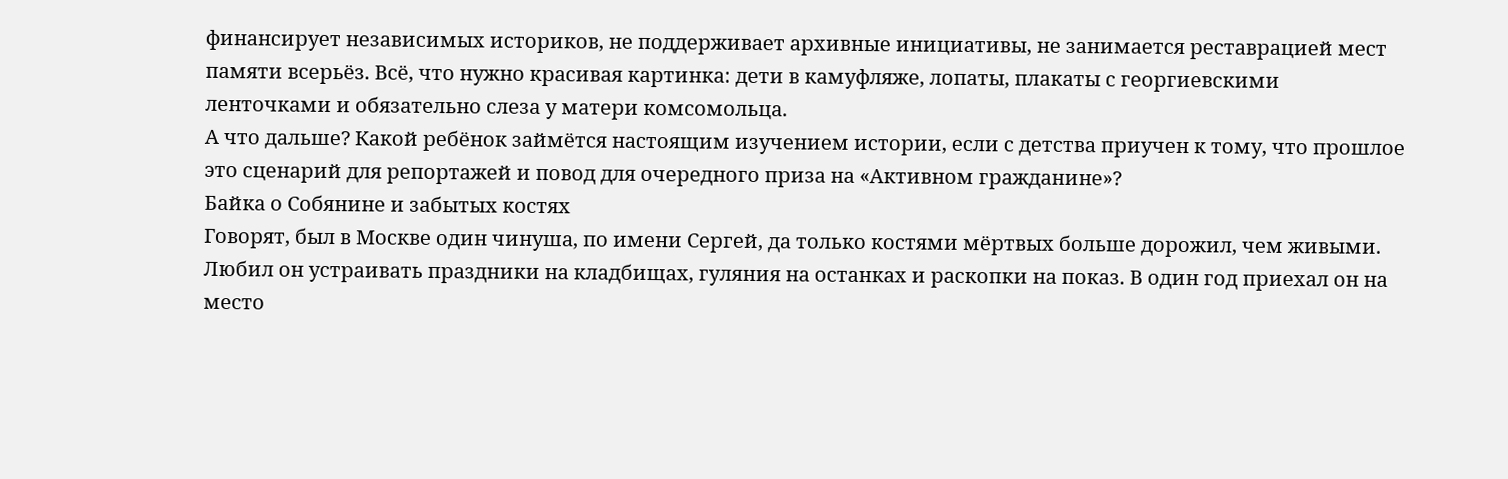финансирует независимых историков, не поддерживает архивные инициативы, не занимается реставрацией мест памяти всерьёз. Всё, что нужно красивая картинка: дети в камуфляже, лопаты, плакаты с георгиевскими ленточками и обязательно слеза у матери комсомольца.
А что дальше? Какой ребёнок займётся настоящим изучением истории, если с детства приучен к тому, что прошлое это сценарий для репортажей и повод для очередного приза на «Активном гражданине»?
Байка о Собянине и забытых костях
Говорят, был в Москве один чинуша, по имени Сергей, да только костями мёртвых больше дорожил, чем живыми. Любил он устраивать праздники на кладбищах, гуляния на останках и раскопки на показ. В один год приехал он на место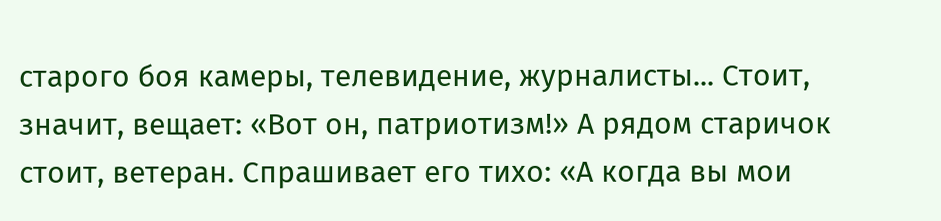старого боя камеры, телевидение, журналисты... Стоит, значит, вещает: «Вот он, патриотизм!» А рядом старичок стоит, ветеран. Спрашивает его тихо: «А когда вы мои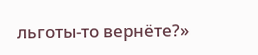льготы-то вернёте?»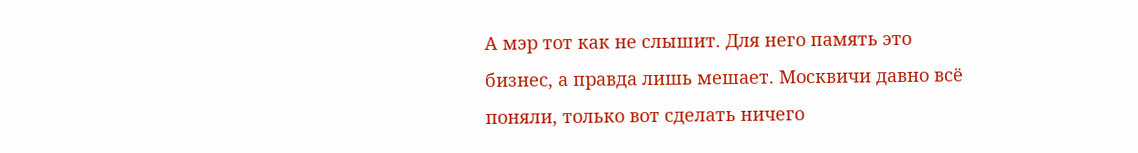А мэр тот как не слышит. Для него память это бизнес, а правда лишь мешает. Москвичи давно всё поняли, только вот сделать ничего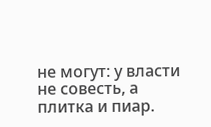не могут: у власти не совесть, а плитка и пиар.